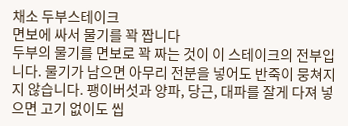채소 두부스테이크
면보에 싸서 물기를 꽉 짭니다
두부의 물기를 면보로 꽉 짜는 것이 이 스테이크의 전부입니다. 물기가 남으면 아무리 전분을 넣어도 반죽이 뭉쳐지지 않습니다. 팽이버섯과 양파, 당근, 대파를 잘게 다져 넣으면 고기 없이도 씹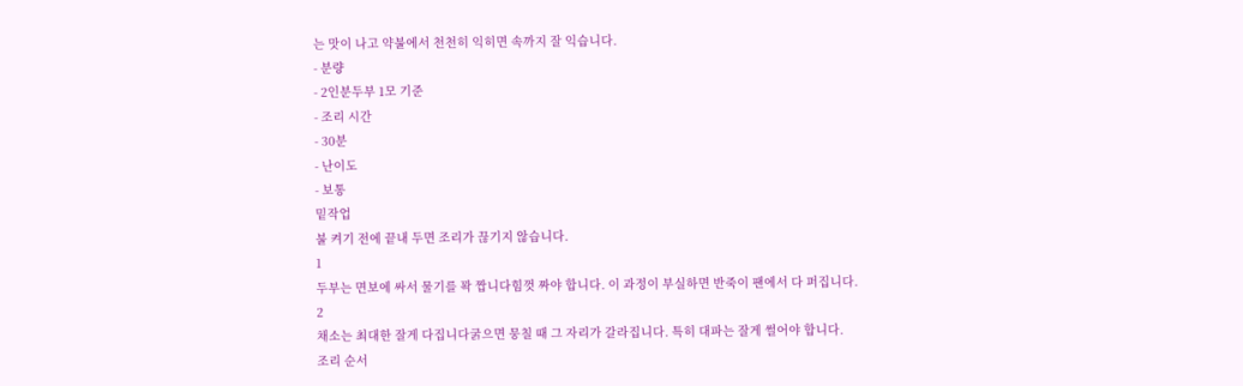는 맛이 나고 약불에서 천천히 익히면 속까지 잘 익습니다.
- 분량
- 2인분두부 1모 기준
- 조리 시간
- 30분
- 난이도
- 보통
밑작업
불 켜기 전에 끝내 두면 조리가 끊기지 않습니다.
1
두부는 면보에 싸서 물기를 꽉 짭니다힘껏 짜야 합니다. 이 과정이 부실하면 반죽이 팬에서 다 퍼집니다.
2
채소는 최대한 잘게 다집니다굵으면 뭉칠 때 그 자리가 갈라집니다. 특히 대파는 잘게 썰어야 합니다.
조리 순서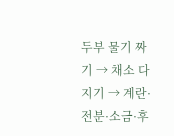두부 물기 짜기 → 채소 다지기 → 계란·전분·소금·후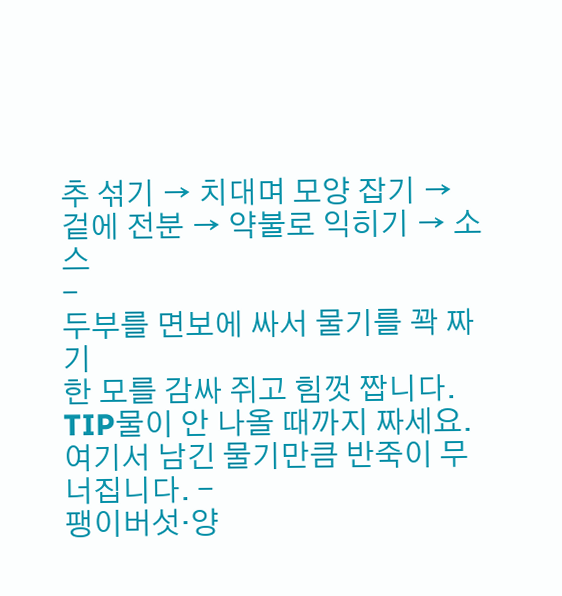추 섞기 → 치대며 모양 잡기 → 겉에 전분 → 약불로 익히기 → 소스
-
두부를 면보에 싸서 물기를 꽉 짜기
한 모를 감싸 쥐고 힘껏 짭니다.
TIP물이 안 나올 때까지 짜세요. 여기서 남긴 물기만큼 반죽이 무너집니다. -
팽이버섯·양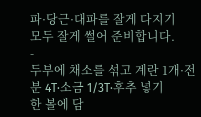파·당근·대파를 잘게 다지기
모두 잘게 썰어 준비합니다.
-
두부에 채소를 섞고 계란 1개·전분 4T·소금 1/3T·후추 넣기
한 볼에 담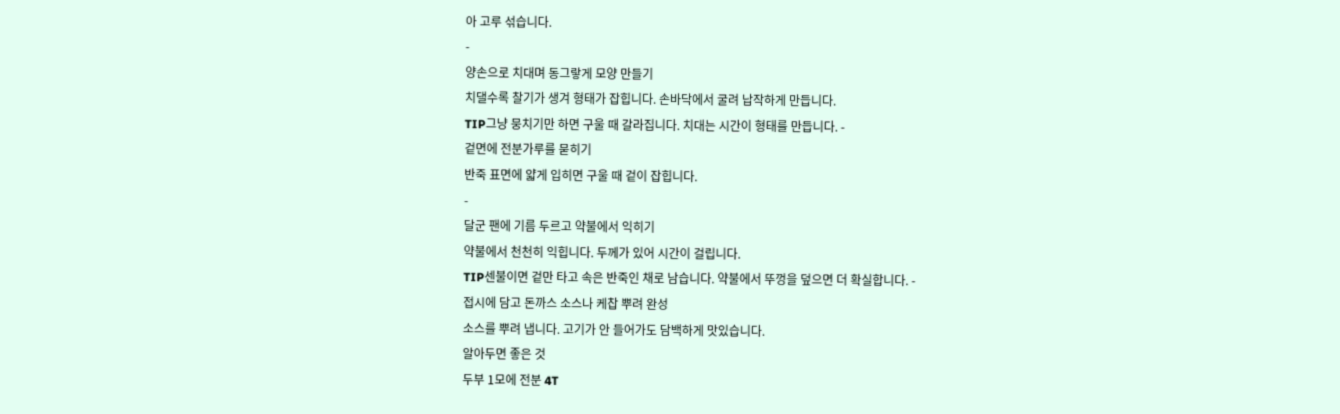아 고루 섞습니다.
-
양손으로 치대며 동그랗게 모양 만들기
치댈수록 찰기가 생겨 형태가 잡힙니다. 손바닥에서 굴려 납작하게 만듭니다.
TIP그냥 뭉치기만 하면 구울 때 갈라집니다. 치대는 시간이 형태를 만듭니다. -
겉면에 전분가루를 묻히기
반죽 표면에 얇게 입히면 구울 때 겉이 잡힙니다.
-
달군 팬에 기름 두르고 약불에서 익히기
약불에서 천천히 익힙니다. 두께가 있어 시간이 걸립니다.
TIP센불이면 겉만 타고 속은 반죽인 채로 남습니다. 약불에서 뚜껑을 덮으면 더 확실합니다. -
접시에 담고 돈까스 소스나 케찹 뿌려 완성
소스를 뿌려 냅니다. 고기가 안 들어가도 담백하게 맛있습니다.
알아두면 좋은 것
두부 1모에 전분 4T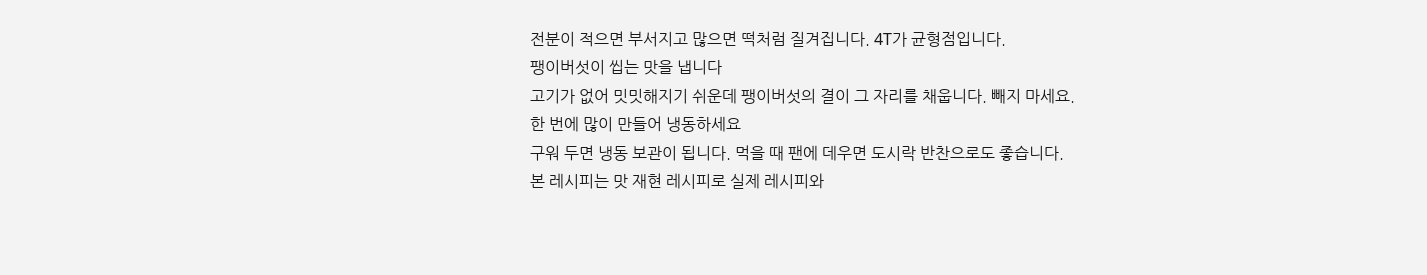전분이 적으면 부서지고 많으면 떡처럼 질겨집니다. 4T가 균형점입니다.
팽이버섯이 씹는 맛을 냅니다
고기가 없어 밋밋해지기 쉬운데 팽이버섯의 결이 그 자리를 채웁니다. 빼지 마세요.
한 번에 많이 만들어 냉동하세요
구워 두면 냉동 보관이 됩니다. 먹을 때 팬에 데우면 도시락 반찬으로도 좋습니다.
본 레시피는 맛 재현 레시피로 실제 레시피와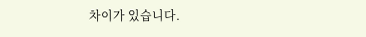차이가 있습니다.